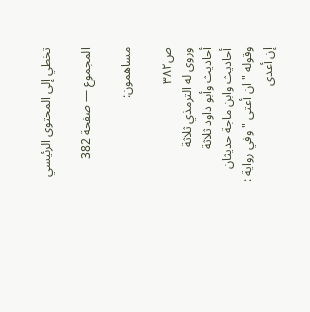تخطي إلى المحتوى الرئيسي

المجموع — صفحة 382

مساهمون:

ص٣٨٢
وروى له الترمذي ثلاثة أحاديث وأبو داود ثلاثة أحاديث وابن ماجة حديثان وقوله " ان أعتى " وفي رواية : إن أعدى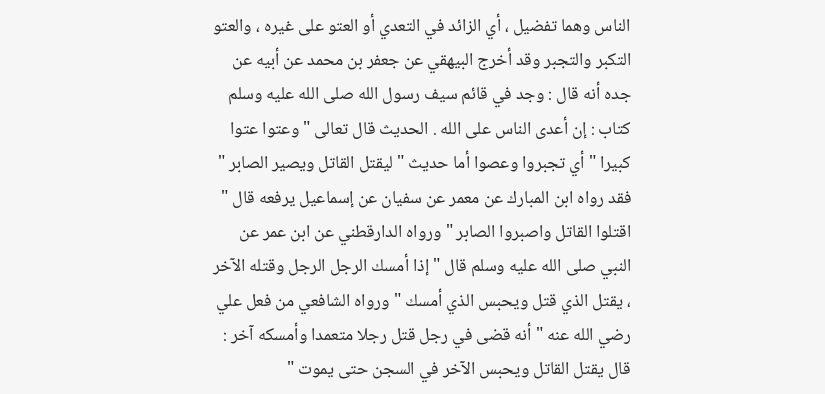الناس وهما تفضيل ، أي الزائد في التعدي أو العتو على غيره ، والعتو التكبر والتجبر وقد أخرج البيهقي عن جعفر بن محمد عن أبيه عن جده أنه قال : وجد في قائم سيف رسول الله صلى الله عليه وسلم كتاب : إن أعدى الناس على الله . الحديث قال تعالى " وعتوا عتوا كبيرا " أي تجبروا وعصوا أما حديث " ليقتل القاتل ويصير الصابر " فقد رواه ابن المبارك عن معمر عن سفيان عن إسماعيل يرفعه قال " اقتلوا القاتل واصبروا الصابر " ورواه الدارقطني عن ابن عمر عن النبي صلى الله عليه وسلم قال " إذا أمسك الرجل الرجل وقتله الآخر ، يقتل الذي قتل ويحبس الذي أمسك " ورواه الشافعي من فعل علي رضي الله عنه " أنه قضى في رجل قتل رجلا متعمدا وأمسكه آخر : قال يقتل القاتل ويحبس الآخر في السجن حتى يموت "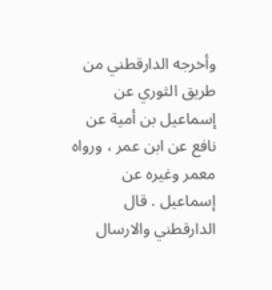وأخرجه الدارقطني من طريق الثوري عن إسماعيل بن أمية عن نافع عن ابن عمر ، ورواه معمر وغيره عن إسماعيل . قال الدارقطني والارسال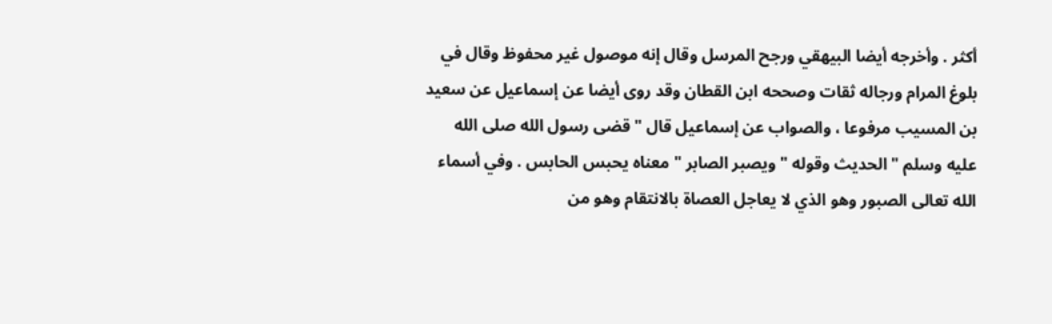أكثر . وأخرجه أيضا البيهقي ورجح المرسل وقال إنه موصول غير محفوظ وقال في بلوغ المرام ورجاله ثقات وصححه ابن القطان وقد روى أيضا عن إسماعيل عن سعيد بن المسيب مرفوعا ، والصواب عن إسماعيل قال " قضى رسول الله صلى الله عليه وسلم " الحديث وقوله " ويصبر الصابر " معناه يحبس الحابس . وفي أسماء الله تعالى الصبور وهو الذي لا يعاجل العصاة بالانتقام وهو من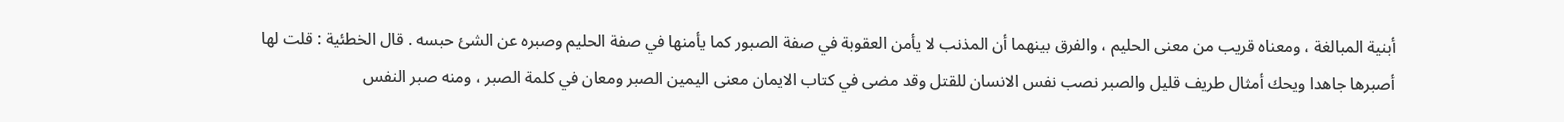أبنية المبالغة ، ومعناه قريب من معنى الحليم ، والفرق بينهما أن المذنب لا يأمن العقوبة في صفة الصبور كما يأمنها في صفة الحليم وصبره عن الشئ حبسه . قال الخطئية : قلت لها أصبرها جاهدا ويحك أمثال طريف قليل والصبر نصب نفس الانسان للقتل وقد مضى في كتاب الايمان معنى اليمين الصبر ومعان في كلمة الصبر ، ومنه صبر النفس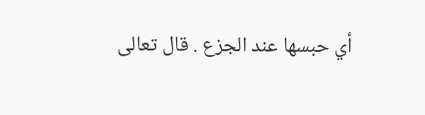أي حبسها عند الجزع . قال تعالى